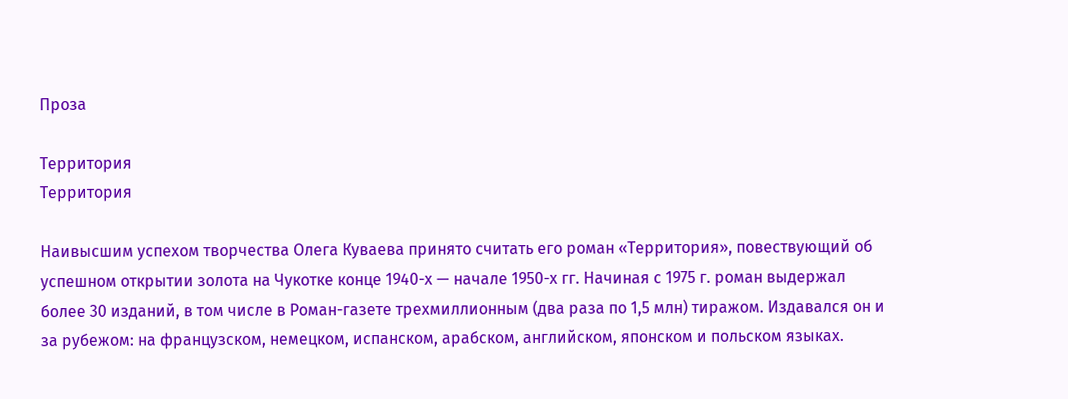Проза

Территория
Территория

Наивысшим успехом творчества Олега Куваева принято считать его роман «Территория», повествующий об успешном открытии золота на Чукотке конце 1940-х — начале 1950-х гг. Начиная с 1975 г. роман выдержал более 30 изданий, в том числе в Роман-газете трехмиллионным (два раза по 1,5 млн) тиражом. Издавался он и за рубежом: на французском, немецком, испанском, арабском, английском, японском и польском языках.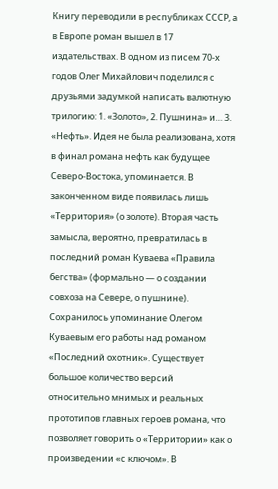Книгу переводили в республиках СССР, а в Европе роман вышел в 17 издательствах. В одном из писем 70-х годов Олег Михайлович поделился с друзьями задумкой написать валютную трилогию: 1. «Золото», 2. Пушнина» и… 3. «Нефть». Идея не была реализована, хотя в финал романа нефть как будущее Северо-Востока, упоминается. В законченном виде появилась лишь «Территория» (о золоте). Вторая часть замысла, вероятно, превратилась в последний роман Куваева «Правила бегства» (формально — о создании совхоза на Севере, о пушнине). Сохранилось упоминание Олегом Куваевым его работы над романом «Последний охотник». Существует большое количество версий относительно мнимых и реальных прототипов главных героев романа, что позволяет говорить о «Территории» как о произведении «с ключом». В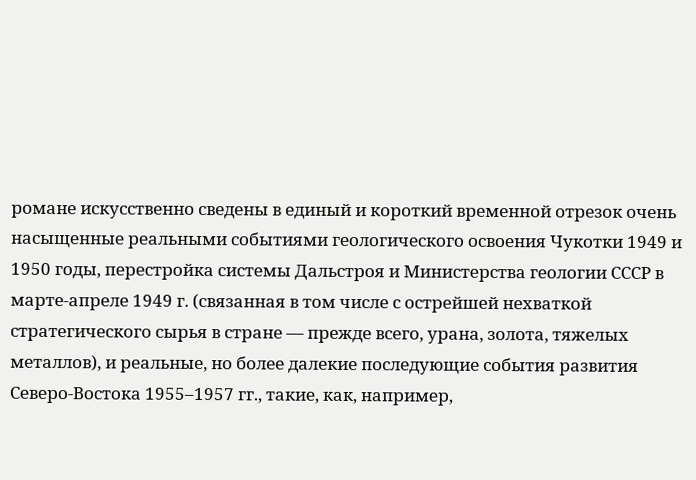романе искусственно сведены в единый и короткий временной отрезок очень насыщенные реальными событиями геологического освоения Чукотки 1949 и 1950 годы, перестройка системы Дальстроя и Министерства геологии СССР в марте-апреле 1949 г. (связанная в том числе с острейшей нехваткой стратегического сырья в стране — прежде всего, урана, золота, тяжелых металлов), и реальные, но более далекие последующие события развития Северо-Востока 1955–1957 гг., такие, как, например,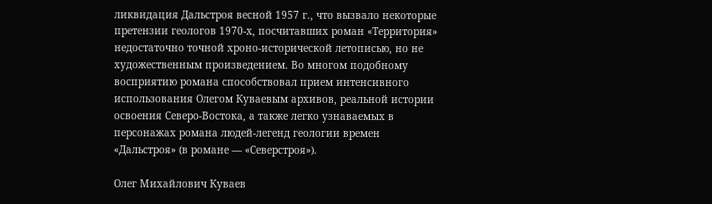ликвидация Дальстроя весной 1957 г., что вызвало некоторые претензии геологов 1970-х, посчитавших роман «Территория» недостаточно точной хроно-исторической летописью, но не художественным произведением. Во многом подобному восприятию романа способствовал прием интенсивного использования Олегом Куваевым архивов, реальной истории освоения Северо-Востока, а также легко узнаваемых в персонажах романа людей-легенд геологии времен «Дальстроя» (в романе — «Северстроя»).

Олег Михайлович Куваев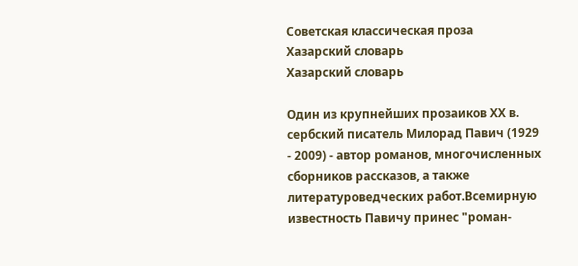Советская классическая проза
Хазарский словарь
Хазарский словарь

Один из крупнейших прозаиков ХХ в. сербский писатель Милорад Павич (1929 - 2009) - автор романов, многочисленных сборников рассказов, а также литературоведческих работ.Всемирную известность Павичу принес "роман-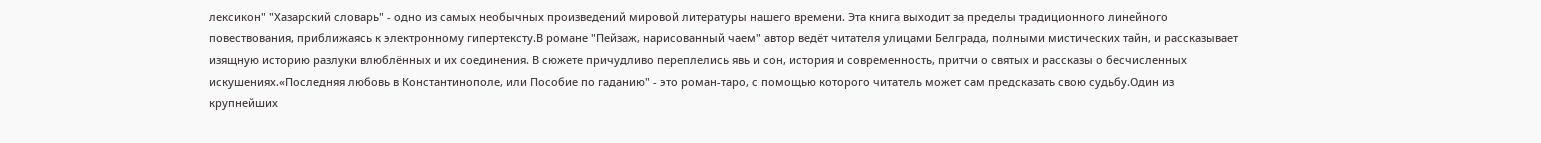лексикон" "Хазарский словарь" - одно из самых необычных произведений мировой литературы нашего времени. Эта книга выходит за пределы традиционного линейного повествования, приближаясь к электронному гипертексту.В романе "Пейзаж, нарисованный чаем" автор ведёт читателя улицами Белграда, полными мистических тайн, и рассказывает изящную историю разлуки влюблённых и их соединения. В сюжете причудливо переплелись явь и сон, история и современность, притчи о святых и рассказы о бесчисленных искушениях.«Последняя любовь в Константинополе, или Пособие по гаданию" - это роман-таро, с помощью которого читатель может сам предсказать свою судьбу.Один из крупнейших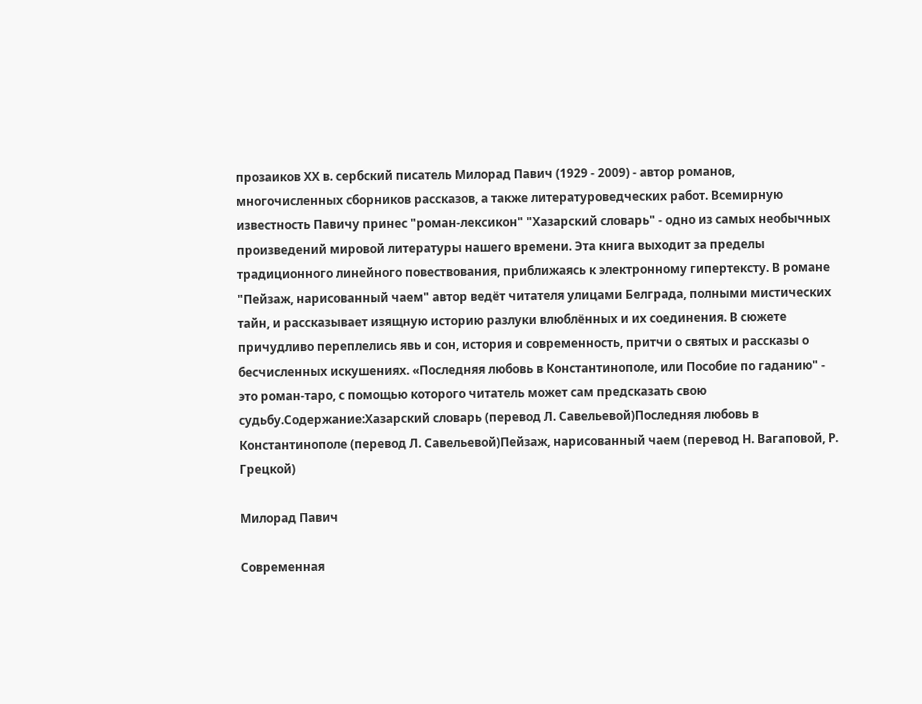прозаиков ХХ в. сербский писатель Милорад Павич (1929 - 2009) - автор романов, многочисленных сборников рассказов, а также литературоведческих работ. Всемирную известность Павичу принес "роман-лексикон" "Хазарский словарь" - одно из самых необычных произведений мировой литературы нашего времени. Эта книга выходит за пределы традиционного линейного повествования, приближаясь к электронному гипертексту. В романе "Пейзаж, нарисованный чаем" автор ведёт читателя улицами Белграда, полными мистических тайн, и рассказывает изящную историю разлуки влюблённых и их соединения. В сюжете причудливо переплелись явь и сон, история и современность, притчи о святых и рассказы о бесчисленных искушениях. «Последняя любовь в Константинополе, или Пособие по гаданию" - это роман-таро, с помощью которого читатель может сам предсказать свою судьбу.Содержание:Хазарский словарь (перевод Л. Савельевой)Последняя любовь в Константинополе (перевод Л. Савельевой)Пейзаж, нарисованный чаем (перевод Н. Вагаповой, Р. Грецкой)

Милорад Павич

Современная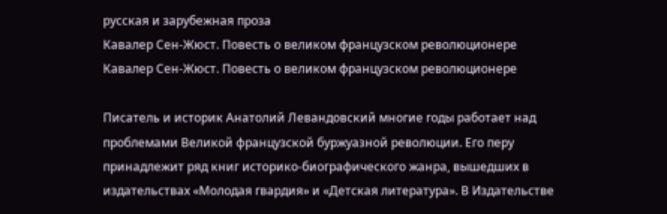русская и зарубежная проза
Кавалер Сен-Жюст. Повесть о великом французском революционере
Кавалер Сен-Жюст. Повесть о великом французском революционере

Писатель и историк Анатолий Левандовский многие годы работает над проблемами Великой французской буржуазной революции. Его перу принадлежит ряд книг историко-биографического жанра, вышедших в издательствах «Молодая гвардия» и «Детская литература». В Издательстве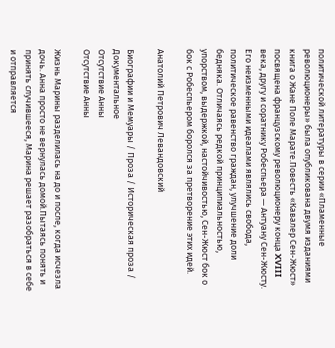политической литературы в серии «Пламенные революционеры» была опубликована двумя изданиями книга о Жане Поле Марате.Повесть «Кавалер Сен-Жюст» посвящена французскому революционеру конца XVIII века, другу и соратнику Робеспьера — Антуану Сен-Жюсту. Его неизменными идеалами являлись свобода, политическое равенство граждан, улучшение доли бедняка. Отличаясь редкой принципиальностью, упорством, выдержкой, настойчивостью, Сен-Жюст бок о бок с Робеспьером боролся за претворение этих идей.

Анатолий Петрович Левандовский

Биографии и Мемуары / Проза / Историческая проза / Документальное
Отсутствие Анны
Отсутствие Анны

Жизнь Марины разделилась на до и после, когда исчезла дочь. Анна просто не вернулась домой.Пытаясь понять и принять случившееся, Марина решает разобраться в себе и отправляется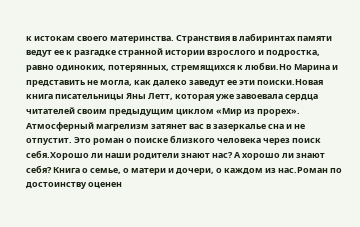к истокам своего материнства. Странствия в лабиринтах памяти ведут ее к разгадке странной истории взрослого и подростка, равно одиноких, потерянных, стремящихся к любви.Но Марина и представить не могла, как далеко заведут ее эти поиски.Новая книга писательницы Яны Летт, которая уже завоевала сердца читателей своим предыдущим циклом «Мир из прорех». Атмосферный магрелизм затянет вас в зазеркалье сна и не отпустит. Это роман о поиске близкого человека через поиск себя.Хорошо ли наши родители знают нас? А хорошо ли знают себя? Книга о семье, о матери и дочери, о каждом из нас.Роман по достоинству оценен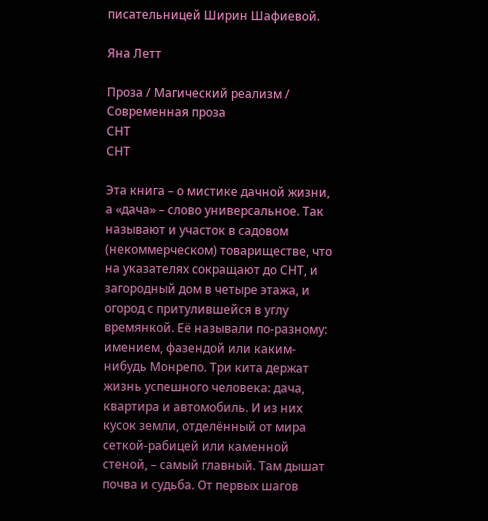писательницей Ширин Шафиевой.

Яна Летт

Проза / Магический реализм / Современная проза
СНТ
СНТ

Эта книга – о мистике дачной жизни, а «дача» – слово универсальное. Так называют и участок в садовом (некоммерческом) товариществе, что на указателях сокращают до СНТ, и загородный дом в четыре этажа, и огород с притулившейся в углу времянкой. Её называли по-разному: имением, фазендой или каким-нибудь Монрепо. Три кита держат жизнь успешного человека: дача, квартира и автомобиль. И из них кусок земли, отделённый от мира сеткой-рабицей или каменной стеной, – самый главный. Там дышат почва и судьба. От первых шагов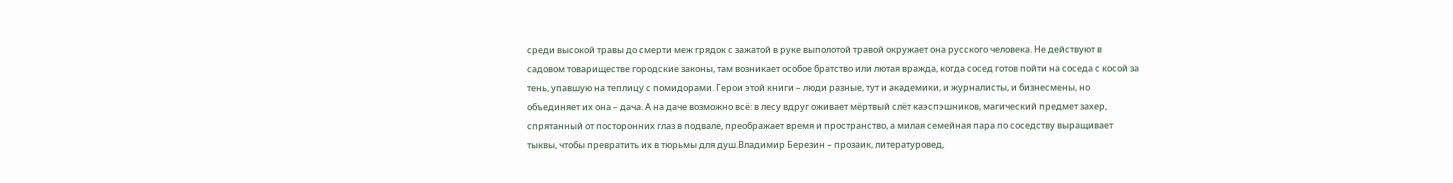среди высокой травы до смерти меж грядок с зажатой в руке выполотой травой окружает она русского человека. Не действуют в садовом товариществе городские законы, там возникает особое братство или лютая вражда, когда сосед готов пойти на соседа с косой за тень, упавшую на теплицу с помидорами. Герои этой книги – люди разные, тут и академики, и журналисты, и бизнесмены, но объединяет их она – дача. А на даче возможно всё: в лесу вдруг оживает мёртвый слёт каэспэшников, магический предмет захер, спрятанный от посторонних глаз в подвале, преображает время и пространство, а милая семейная пара по соседству выращивает тыквы, чтобы превратить их в тюрьмы для душ.Владимир Березин – прозаик, литературовед,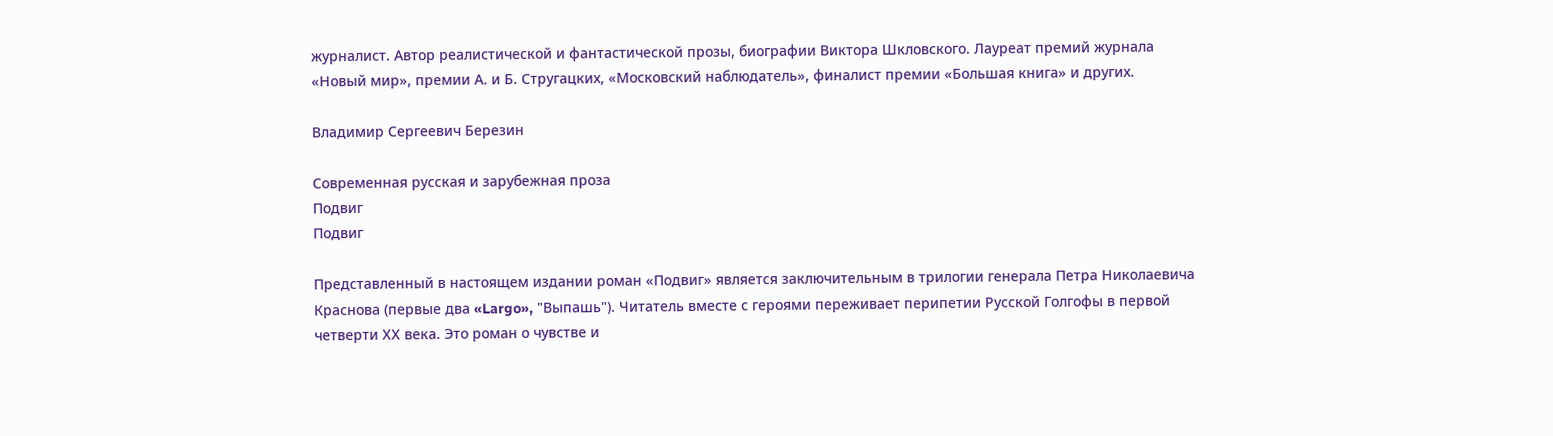журналист. Автор реалистической и фантастической прозы, биографии Виктора Шкловского. Лауреат премий журнала «Новый мир», премии А. и Б. Стругацких, «Московский наблюдатель», финалист премии «Большая книга» и других.

Владимир Сергеевич Березин

Современная русская и зарубежная проза
Подвиг
Подвиг

Представленный в настоящем издании роман «Подвиг» является заключительным в трилогии генерала Петра Николаевича Краснова (первые два «Largo», "Выпашь"). Читатель вместе с героями переживает перипетии Русской Голгофы в первой четверти ХХ века. Это роман о чувстве и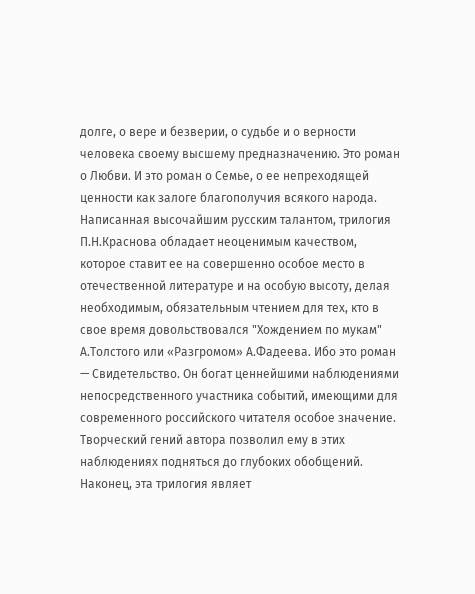долге, о вере и безверии, о судьбе и о верности человека своему высшему предназначению. Это роман о Любви. И это роман о Семье, о ее непреходящей ценности как залоге благополучия всякого народа. Написанная высочайшим русским талантом, трилогия П.Н.Краснова обладает неоценимым качеством, которое ставит ее на совершенно особое место в отечественной литературе и на особую высоту, делая необходимым, обязательным чтением для тех, кто в свое время довольствовался "Хождением по мукам" А.Толстого или «Разгромом» А.Фадеева. Ибо это роман — Свидетельство. Он богат ценнейшими наблюдениями непосредственного участника событий, имеющими для современного российского читателя особое значение. Творческий гений автора позволил ему в этих наблюдениях подняться до глубоких обобщений. Наконец, эта трилогия являет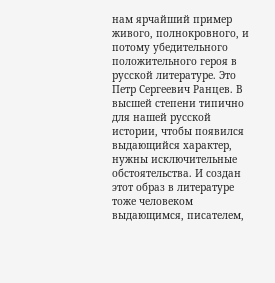нам ярчайший пример живого, полнокровного, и потому убедительного положительного героя в русской литературе. Это Петр Сергеевич Ранцев. В высшей степени типично для нашей русской истории, чтобы появился выдающийся характер, нужны исключительные обстоятельства. И создан этот образ в литературе тоже человеком выдающимся, писателем,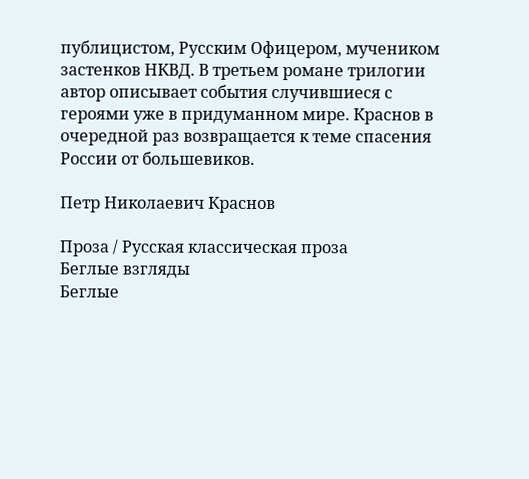публицистом, Русским Офицером, мучеником застенков НКВД. В третьем романе трилогии автор описывает события случившиеся с героями уже в придуманном мире. Краснов в очередной раз возвращается к теме спасения России от большевиков.

Петр Николаевич Краснов

Проза / Русская классическая проза
Беглые взгляды
Беглые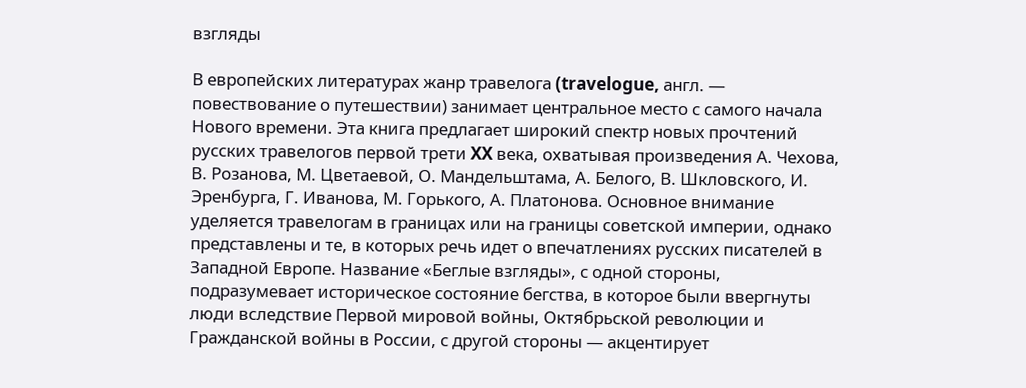взгляды

В европейских литературах жанр травелога (travelogue, англ. — повествование о путешествии) занимает центральное место с самого начала Нового времени. Эта книга предлагает широкий спектр новых прочтений русских травелогов первой трети XX века, охватывая произведения А. Чехова, В. Розанова, М. Цветаевой, О. Мандельштама, А. Белого, В. Шкловского, И. Эренбурга, Г. Иванова, М. Горького, А. Платонова. Основное внимание уделяется травелогам в границах или на границы советской империи, однако представлены и те, в которых речь идет о впечатлениях русских писателей в Западной Европе. Название «Беглые взгляды», с одной стороны, подразумевает историческое состояние бегства, в которое были ввергнуты люди вследствие Первой мировой войны, Октябрьской революции и Гражданской войны в России, с другой стороны — акцентирует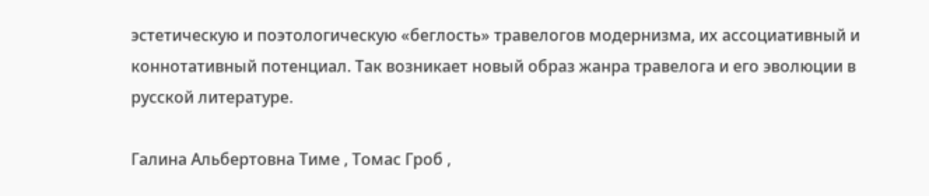эстетическую и поэтологическую «беглость» травелогов модернизма, их ассоциативный и коннотативный потенциал. Так возникает новый образ жанра травелога и его эволюции в русской литературе.

Галина Альбертовна Тиме , Томас Гроб ,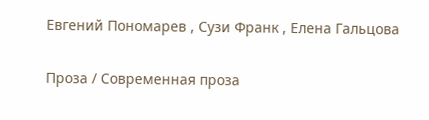Евгений Пономарев , Сузи Франк , Елена Гальцова

Проза / Современная проза